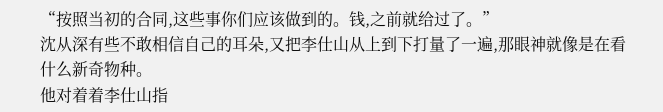“按照当初的合同,这些事你们应该做到的。钱,之前就给过了。”
沈从深有些不敢相信自己的耳朵,又把李仕山从上到下打量了一遍,那眼神就像是在看什么新奇物种。
他对着着李仕山指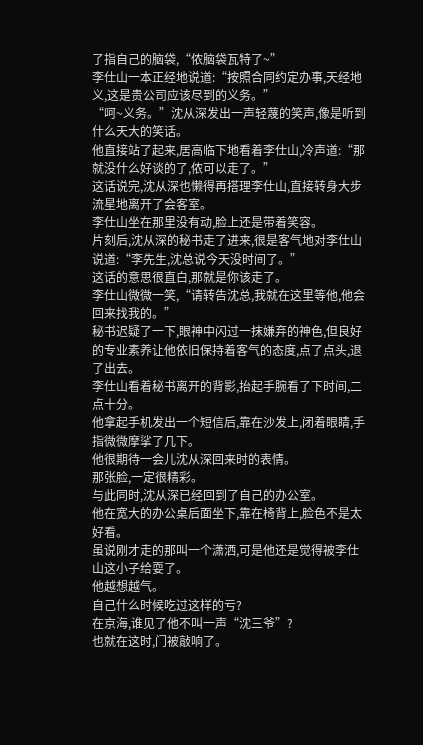了指自己的脑袋,“侬脑袋瓦特了~”
李仕山一本正经地说道:“按照合同约定办事,天经地义,这是贵公司应该尽到的义务。”
“呵~义务。”沈从深发出一声轻蔑的笑声,像是听到什么天大的笑话。
他直接站了起来,居高临下地看着李仕山,冷声道:“那就没什么好谈的了,侬可以走了。”
这话说完,沈从深也懒得再搭理李仕山,直接转身大步流星地离开了会客室。
李仕山坐在那里没有动,脸上还是带着笑容。
片刻后,沈从深的秘书走了进来,很是客气地对李仕山说道:“李先生,沈总说今天没时间了。”
这话的意思很直白,那就是你该走了。
李仕山微微一笑,“请转告沈总,我就在这里等他,他会回来找我的。”
秘书迟疑了一下,眼神中闪过一抹嫌弃的神色,但良好的专业素养让他依旧保持着客气的态度,点了点头,退了出去。
李仕山看着秘书离开的背影,抬起手腕看了下时间,二点十分。
他拿起手机发出一个短信后,靠在沙发上,闭着眼睛,手指微微摩挲了几下。
他很期待一会儿沈从深回来时的表情。
那张脸,一定很精彩。
与此同时,沈从深已经回到了自己的办公室。
他在宽大的办公桌后面坐下,靠在椅背上,脸色不是太好看。
虽说刚才走的那叫一个潇洒,可是他还是觉得被李仕山这小子给耍了。
他越想越气。
自己什么时候吃过这样的亏?
在京海,谁见了他不叫一声“沈三爷”?
也就在这时,门被敲响了。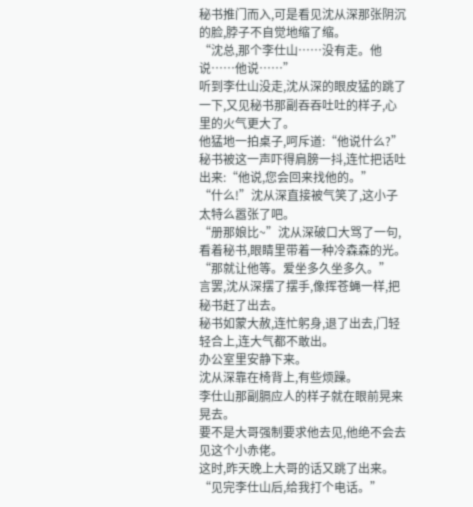秘书推门而入,可是看见沈从深那张阴沉的脸,脖子不自觉地缩了缩。
“沈总,那个李仕山……没有走。他说……他说……”
听到李仕山没走,沈从深的眼皮猛的跳了一下,又见秘书那副吞吞吐吐的样子,心里的火气更大了。
他猛地一拍桌子,呵斥道:“他说什么?”
秘书被这一声吓得肩膀一抖,连忙把话吐出来:“他说,您会回来找他的。”
“什么!”沈从深直接被气笑了,这小子太特么嚣张了吧。
“册那娘比~”沈从深破口大骂了一句,看着秘书,眼睛里带着一种冷森森的光。
“那就让他等。爱坐多久坐多久。”
言罢,沈从深摆了摆手,像挥苍蝇一样,把秘书赶了出去。
秘书如蒙大赦,连忙躬身,退了出去,门轻轻合上,连大气都不敢出。
办公室里安静下来。
沈从深靠在椅背上,有些烦躁。
李仕山那副膈应人的样子就在眼前晃来晃去。
要不是大哥强制要求他去见,他绝不会去见这个小赤佬。
这时,昨天晚上大哥的话又跳了出来。
“见完李仕山后,给我打个电话。”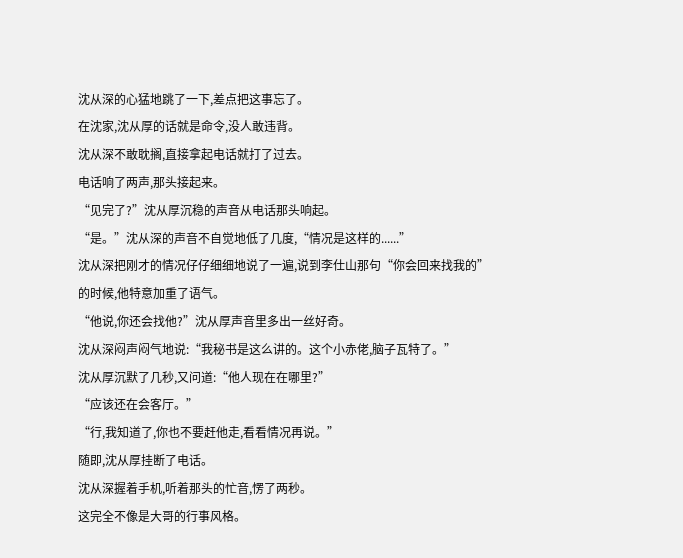沈从深的心猛地跳了一下,差点把这事忘了。
在沈家,沈从厚的话就是命令,没人敢违背。
沈从深不敢耽搁,直接拿起电话就打了过去。
电话响了两声,那头接起来。
“见完了?”沈从厚沉稳的声音从电话那头响起。
“是。”沈从深的声音不自觉地低了几度,“情况是这样的......”
沈从深把刚才的情况仔仔细细地说了一遍,说到李仕山那句“你会回来找我的”的时候,他特意加重了语气。
“他说,你还会找他?”沈从厚声音里多出一丝好奇。
沈从深闷声闷气地说:“我秘书是这么讲的。这个小赤佬,脑子瓦特了。”
沈从厚沉默了几秒,又问道:“他人现在在哪里?”
“应该还在会客厅。”
“行,我知道了,你也不要赶他走,看看情况再说。”
随即,沈从厚挂断了电话。
沈从深握着手机,听着那头的忙音,愣了两秒。
这完全不像是大哥的行事风格。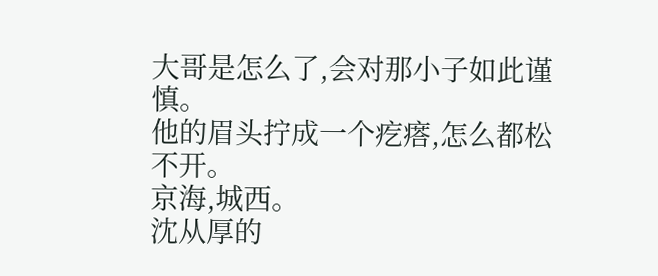大哥是怎么了,会对那小子如此谨慎。
他的眉头拧成一个疙瘩,怎么都松不开。
京海,城西。
沈从厚的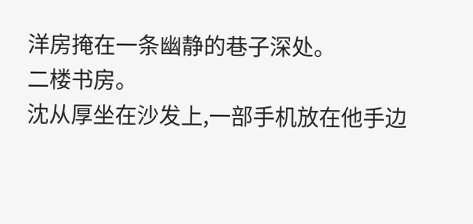洋房掩在一条幽静的巷子深处。
二楼书房。
沈从厚坐在沙发上,一部手机放在他手边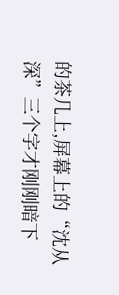的茶几上,屏幕上的“沈从深”三个字才刚刚暗下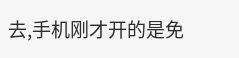去,手机刚才开的是免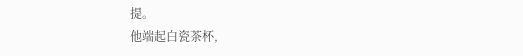提。
他端起白瓷茶杯,